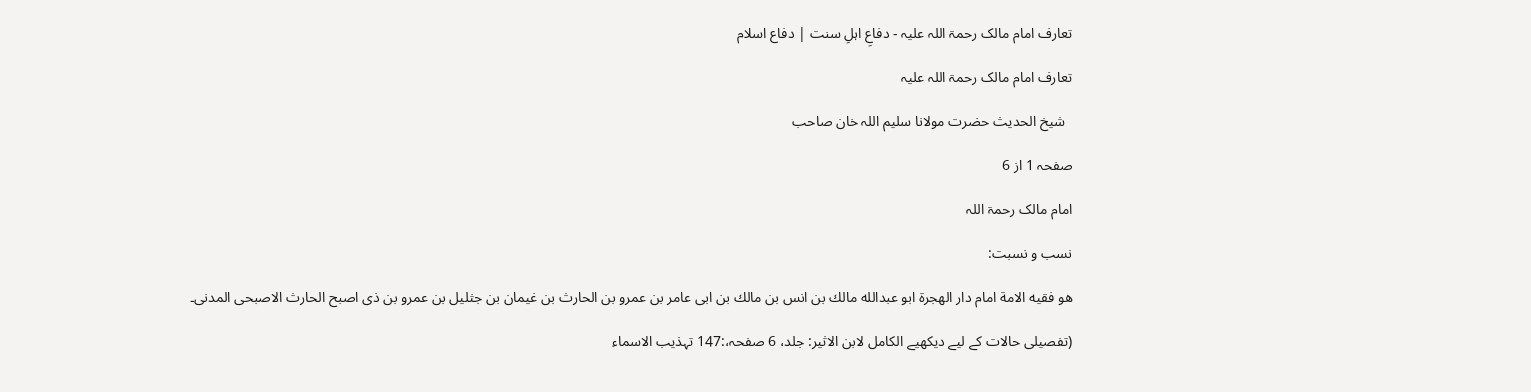تعارف امام مالک رحمۃ اللہ علیہ - دفاعِ اہلِ سنت | دفاع اسلام

تعارف امام مالک رحمۃ اللہ علیہ

  شیخ الحدیث حضرت مولانا سلیم اللہ خان صاحب

صفحہ 1 از 6

امام مالک رحمۃ اللہ

نسب و نسبت:

هو فقيه الامة امام دار الهجرة ابو عبدالله مالك بن انس بن مالك بن ابی عامر بن عمرو بن الحارث بن غيمان بن جثليل بن عمرو بن ذی اصبح الحارث الاصبحی المدنی۔

(تفصیلی حالات کے لیے دیکھیے الکامل لابن الاثیر: جلد، 6 صفحہ،:147 تہذیب الاسماء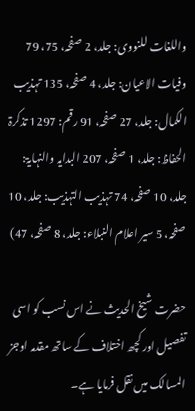واللغات للنووی: جلد، 2 صفحہ، 75، 79 وفیات الاعیان: جلد، 4 صفحہ، 135 تہذیب الکمال: جلد، 27 صفحہ، 91 رقم: 1297 تذکرۃ الحفاظ: جلد، 1 صفحہ، 207 البدایہ والنہایۃ: جلد، 10 صفحہ، 74 تہذیب التہذیب: جلد، 10 صفحہ، 5 سیر اعلام النبلاء: جلد، 8 صفحہ، 47)

حضرت شیخ الحدیث نے اس نسب کو اسی تفصیل اور کچھ اختلاف کے ساتھ مقدمہ اوجز المسالک میں نقل فرمایا ہے۔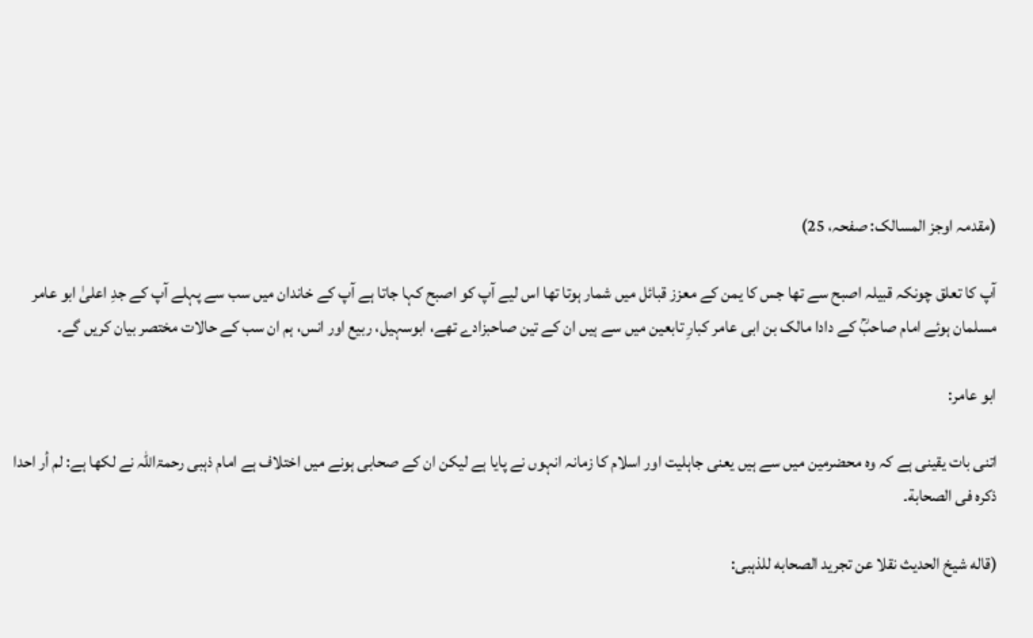(مقدمہ اوجز المسالک: صفحہ، 25)

آپ کا تعلق چونکہ قبیلہ اصبح سے تھا جس کا یمن کے معزز قبائل میں شمار ہوتا تھا اس لیے آپ کو اصبح کہا جاتا ہے آپ کے خاندان میں سب سے پہلے آپ کے جدِ اعلیٰ ابو عامر مسلمان ہوئے امام صاحبؒ کے دادا مالک بن ابی عامر کبارِ تابعین میں سے ہیں ان کے تین صاحبزادے تھے، ابوسہیل، ربیع اور انس، ہم ان سب کے حالات مختصر بیان کریں گے۔

ابو عامر:

اتنی بات یقینی ہے کہ وہ محضرمین میں سے ہیں یعنی جاہلیت اور اسلام کا زمانہ انہوں نے پایا ہے لیکن ان کے صحابی ہونے میں اختلاف ہے امام ذہبی رحمۃاللہ نے لکھا ہے: لم أر احدا ذكره فی الصحابة۔

(قاله شیخ الحدیث نقلا عن تجريد الصحابه للذہبی: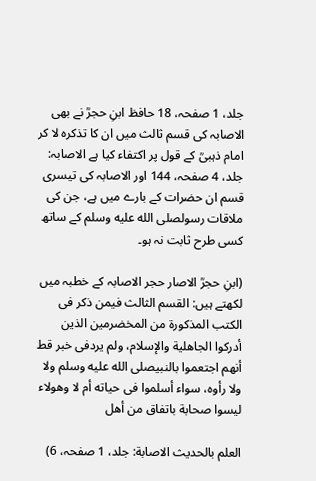جلد، 1 صفحہ، 18 حافظ ابنِ حجرؒ نے بھی الاصابہ کی قسم ثالث میں ان کا تذکرہ لا کر امام ذہبیؒ کے قول پر اکتفاء کیا ہے الاصابہ: جلد، 4 صفحہ، 144 اور الاصابہ کی تیسری قسم ان حضرات کے بارے میں ہے، جن کی ملاقات رسولصلى الله عليه وسلم کے ساتھ کسی طرح ثابت نہ ہو۔

(ابنِ حجرؒ الاصار حجر الاصابہ کے خطبہ میں لکھتے ہیں: القسم الثالث فيمن ذكر فی الكتب المذكورة من المخضرمين الذين أدركوا الجاهلية والإسلام، ولم يردفى خبر قط أنهم اجتعموا بالنبیصلى الله عليه وسلم ولا ولا رأوه، سواء أسلموا فی حياته أم لا وهولاء ليسوا صحابة باتفاق من أهل

العلم بالحديث الاصابة: جلد، 1 صفحہ، 6)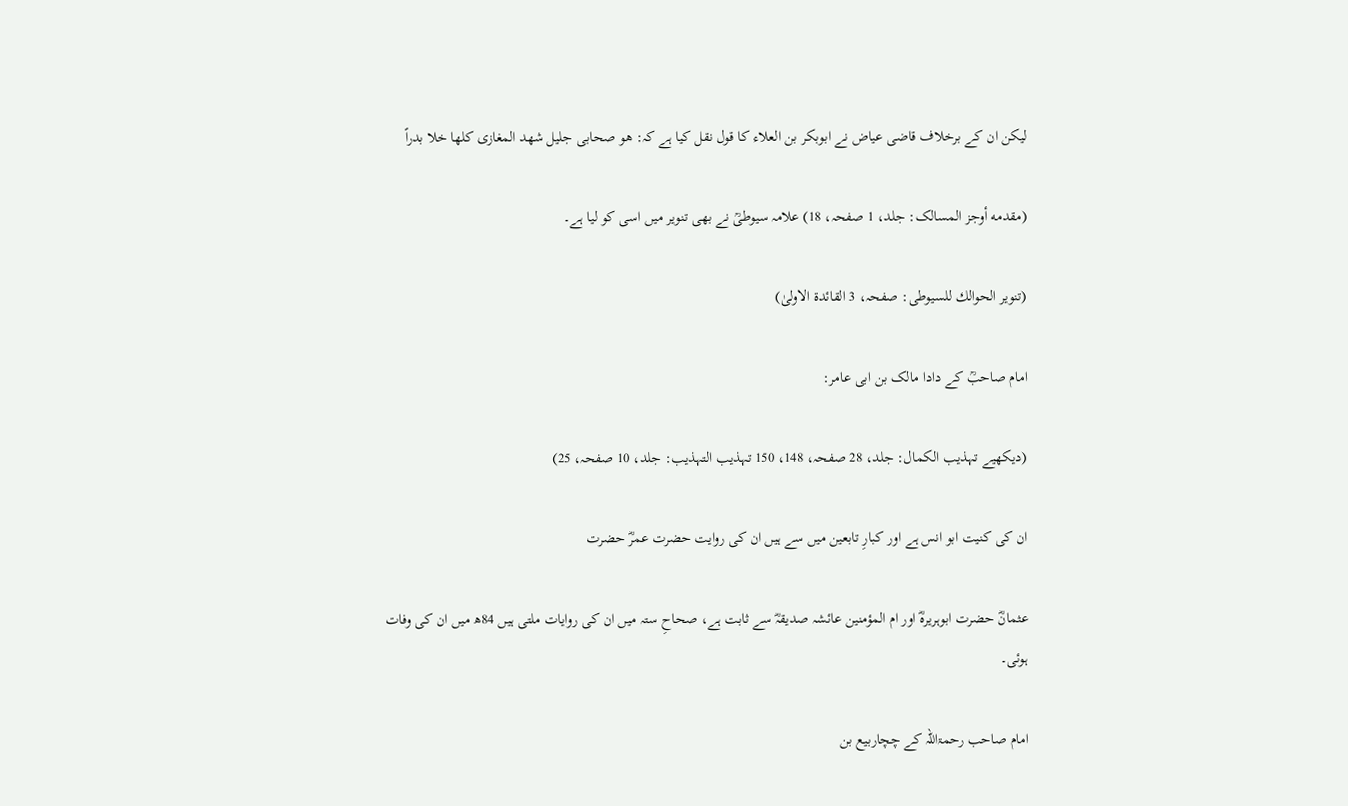لیکن ان کے برخلاف قاضی عیاض نے ابوبکر بن العلاء کا قول نقل کیا ہے کہ: ھو صحابی جليل شهد المغازى كلها خلا بدراً

(مقدمه أوجز المسالک: جلد، 1 صفحہ، 18) علامہ سیوطیؒ نے بھی تنویر میں اسی کو لیا ہے۔

(تنویر الحوالك للسيوطی: صفحہ، 3 القائدة الاولىٰ)

امام صاحبؒ کے دادا مالک بن ابی عامر:

(دیکھیے تہذیب الکمال: جلد، 28 صفحہ، 148، 150 تہذیب التہذیب: جلد، 10 صفحہ، 25)

ان کی کنیت ابو انس ہے اور کبارِ تابعین میں سے ہیں ان کی روایت حضرت عمرؓ حضرت

عثمانؓ حضرت ابوہریرہؓ اور ام المؤمنین عائشہ صدیقہؓ سے ثابت ہے، صحاحِ ستہ میں ان کی روایات ملتی ہیں 84ھ میں ان کی وفات ہوئی۔

امام صاحب رحمۃاللہ کے چچاربیع بن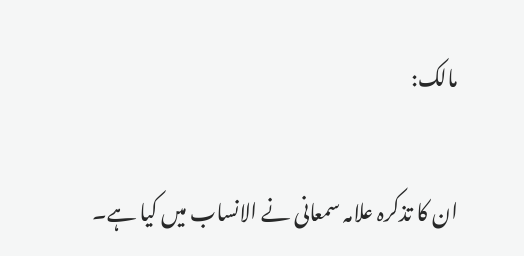مالک:

ان کا تذکرہ علامہ سمعانی نے الانساب میں کیا ہے۔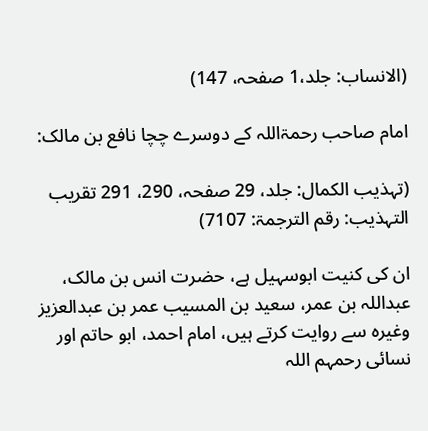(الانساب: جلد،1 صفحہ، 147)

امام صاحب رحمۃاللہ کے دوسرے چچا نافع بن مالک:

(تہذیب الکمال: جلد، 29 صفحہ، 290، 291 تقریب التہذیب: رقم الترجمۃ: 7107)

ان کی کنیت ابوسہیل ہے، حضرت انس بن مالک، عبداللہ بن عمر، سعید بن المسیب عمر بن عبدالعزیز وغیرہ سے روایت کرتے ہیں، امام احمد، ابو حاتم اور نسائی رحمہم اللہ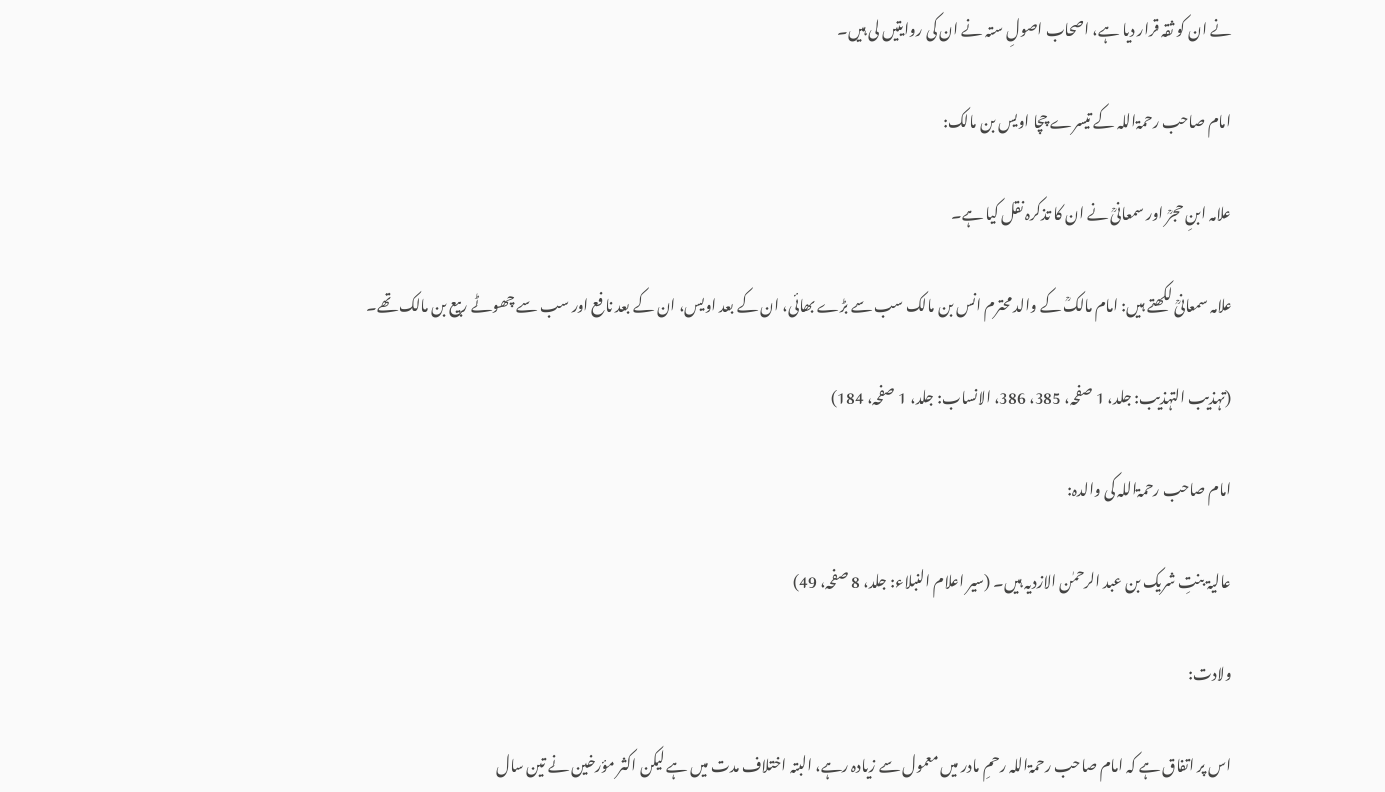نے ان کو ثقہ قرار دیا ہے، اصحاب اصولِ ستہ نے ان کی روایتیں لی ہیں۔

امام صاحب رحمۃاللہ کے تیسرے چچا اویس بن مالک:

علامہ ابنِ حجرؒ اور سمعانیؒ نے ان کا تذکرہ نقل کیا ہے۔

علامہ سمعانیؒ لکھتے ہیں: امام مالکؒ کے والد محترم انس بن مالک سب سے بڑے بھائی، ان کے بعد اویس، ان کے بعد نافع اور سب سے چھوٹے ربیع بن مالک تھے۔

(تہذیب التہذیب: جلد، 1 صفحہ، 385، 386، الانساب: جلد، 1 صفحہ، 184)

امام صاحب رحمۃاللہ کی والدہ:

عالیۃ بنتِ شریک بن عبد الرحمٰن الازدیہ ہیں۔ (سیر اعلام النبلاء: جلد، 8 صفحہ، 49)

ولادت:

اس پر اتفاق ہے کہ امام صاحب رحمۃاللہ رحمِ مادر میں معمول سے زیادہ رہے، البتہ اختلاف مدت میں ہے لیکن اکثر مؤرخین نے تین سال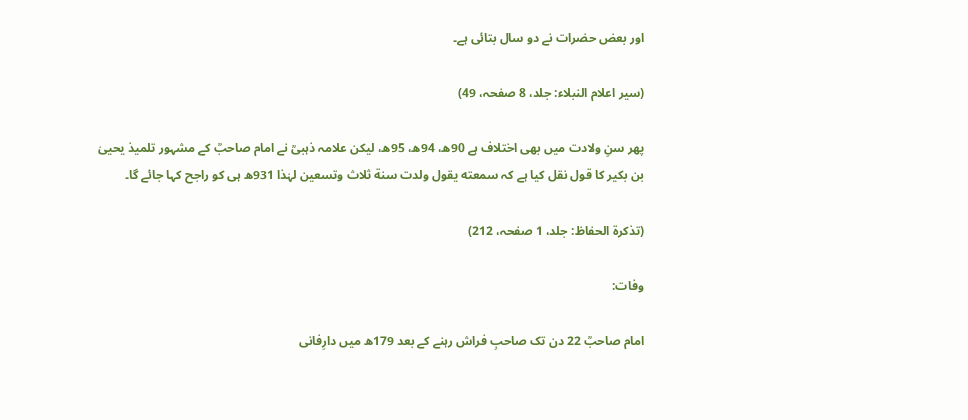اور بعض حضرات نے دو سال بتائی ہے۔

(سیر اعلام النبلاء: جلد، 8 صفحہ، 49)

پھر سنِ ولادت میں بھی اختلاف ہے 90ھ، 94ھ، 95ھ، لیکن علامہ ذہبیؒ نے امام صاحبؒ کے مشہور تلمیذ یحییٰ بن بکیر کا قول نقل کیا ہے کہ سمعته يقول ولدت سنة ثلاث وتسعين لہٰذا 931ھ ہی کو راجح کہا جائے گا۔

(تذكرة الحفاظ: جلد، 1 صفحہ، 212)

وفات:

امام صاحبؒ 22 دن تک صاحبِ فراش رہنے کے بعد 179ھ میں دارِفانی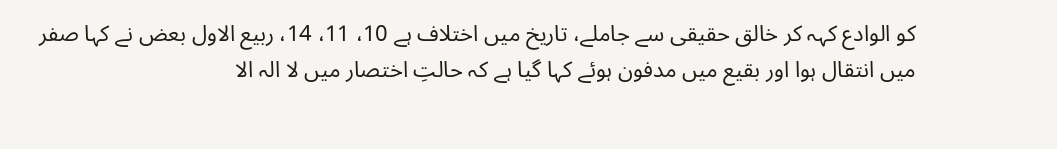کو الوادع کہہ کر خالق حقیقی سے جاملے، تاریخ میں اختلاف ہے 10، 11، 14، ربیع الاول بعض نے کہا صفر میں انتقال ہوا اور بقیع میں مدفون ہوئے کہا گیا ہے کہ حالتِ اختصار میں لا الہ الا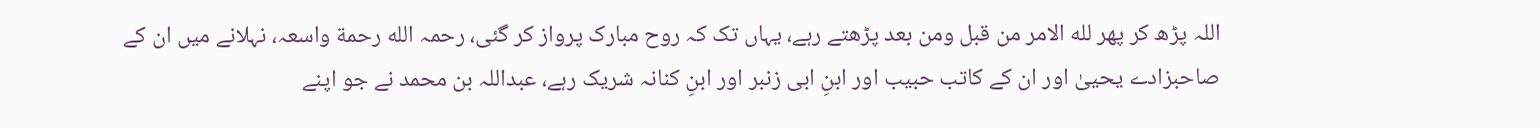اللہ پڑھ کر پھر لله الامر من قبل ومن بعد پڑھتے رہے، یہاں تک کہ روح مبارک پرواز کر گئی، رحمہ الله رحمة واسعہ، نہلانے میں ان کے صاحبزادے یحییٰ اور ان کے کاتب حبیب اور ابنِ ابی زنبر اور ابنِ کنانہ شریک رہے، عبداللہ بن محمد نے جو اپنے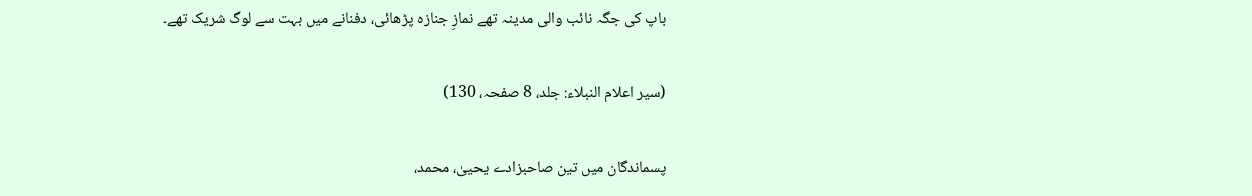باپ کی جگہ نائب والی مدینہ تھے نمازِ جنازہ پڑھائی، دفنانے میں بہت سے لوگ شریک تھے۔

(سیر اعلام النبلاء: جلد، 8 صفحہ، 130)

پسماندگان میں تین صاحبزادے یحییٰ، محمد،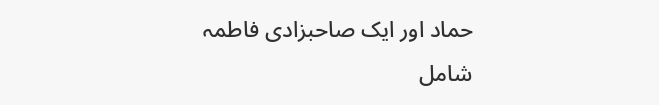حماد اور ایک صاحبزادی فاطمہ شامل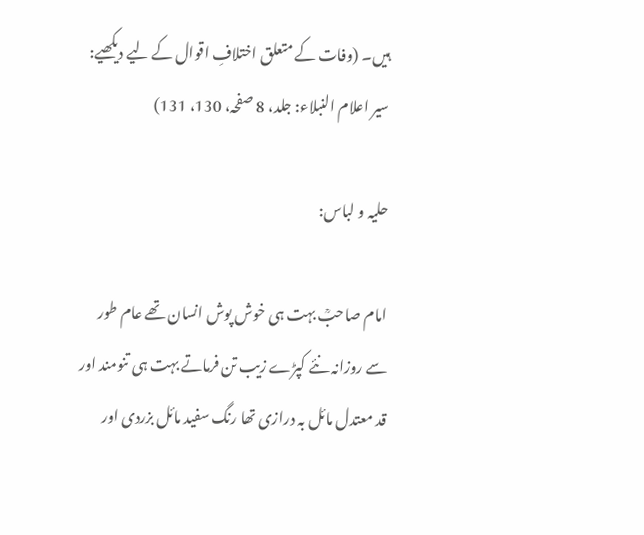ہیں۔ (وفات کے متعلق اختلافِ اقوال کے لیے دیکھیے: سیر اعلام النبلاء: جلد، 8 صفحہ، 130، 131)

حلیہ و لباس:

امام صاحبؒ بہت ہی خوش پوش انسان تھے عام طور سے روزانہ نئے کپڑے زیب تن فرماتے بہت ہی تنومند اور قد معتدل مائل بہ درازی تھا رنگ سفید مائل بزردی اور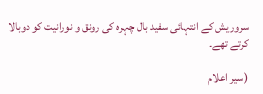سروریش کے انتہائی سفید بال چہرہ کی رونق و نورانیت کو دوبالا کرتے تھے۔

(سیر اعلام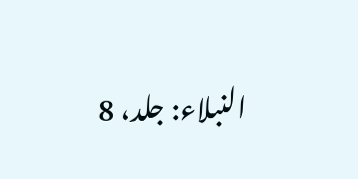النبلاء: جلد، 8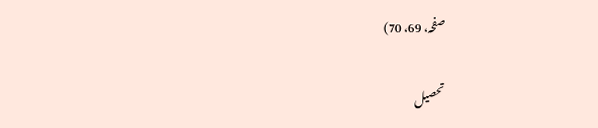صفحہ، 69، 70)

تحصیل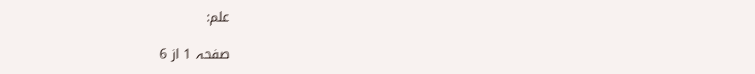علم:

صفحہ 1 از 6